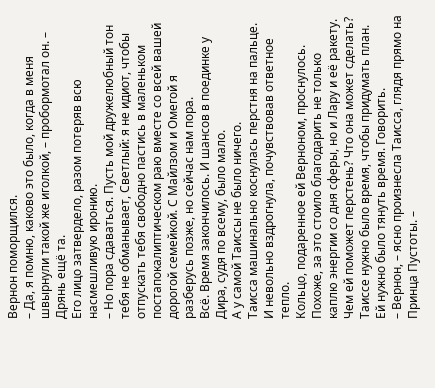Вернон поморщился.
– Да, я помню, каково это было, когда в меня швырнули такой же иголкой, – пробормотал он. – Дрянь ещё та.
Его лицо затвердело, разом потеряв всю насмешливую иронию.
– Но пора сдаваться. Пусть мой дружелюбный тон тебя не обманывает, Светлый: я не идиот, чтобы отпускать тебя свободно пастись в маленьком постапокалиптическом раю вместе со всей вашей дорогой семейкой. С Майлзом и Омегой я разберусь позже, но сейчас нам пора.
Всё. Время закончилось. И шансов в поединке у Дира, судя по всему, было мало.
А у самой Таиссы не было ничего.
Таисса машинально коснулась перстня на пальце. И невольно вздрогнула, почувствовав ответное тепло.
Кольцо, подаренное ей Верноном, проснулось. Похоже, за это стоило благодарить не только каплю энергии со дня сферы, но и Лару и её ракету. Чем ей поможет перстень? Что она может сделать?
Таиссе нужно было время, чтобы придумать план. Ей нужно было тянуть время. Говорить.
– Вернон, – ясно произнесла Таисса, глядя прямо на Принца Пустоты. –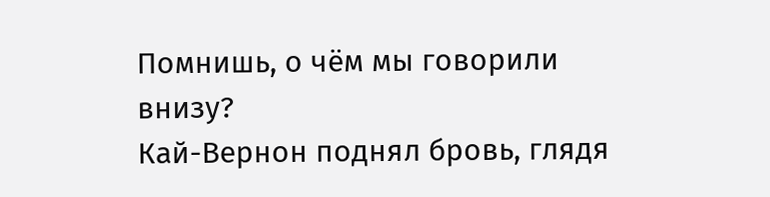Помнишь, о чём мы говорили внизу?
Кай-Вернон поднял бровь, глядя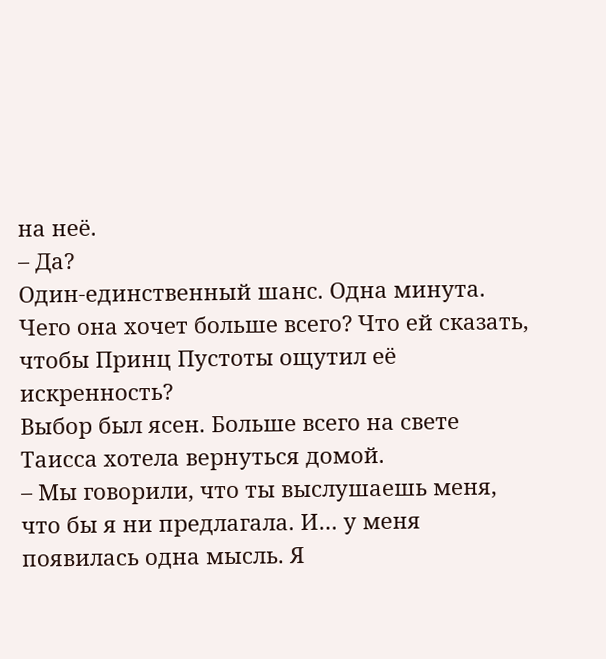на неё.
– Да?
Один-единственный шанс. Одна минута. Чего она хочет больше всего? Что ей сказать, чтобы Принц Пустоты ощутил её искренность?
Выбор был ясен. Больше всего на свете Таисса хотела вернуться домой.
– Мы говорили, что ты выслушаешь меня, что бы я ни предлагала. И… у меня появилась одна мысль. Я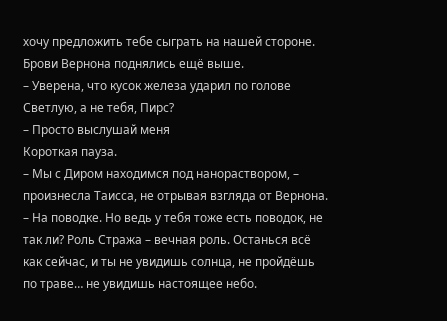хочу предложить тебе сыграть на нашей стороне.
Брови Вернона поднялись ещё выше.
– Уверена, что кусок железа ударил по голове Светлую, а не тебя, Пирс?
– Просто выслушай меня
Короткая пауза.
– Мы с Диром находимся под нанораствором, – произнесла Таисса, не отрывая взгляда от Вернона. – На поводке. Но ведь у тебя тоже есть поводок, не так ли? Роль Стража – вечная роль. Останься всё как сейчас, и ты не увидишь солнца, не пройдёшь по траве… не увидишь настоящее небо.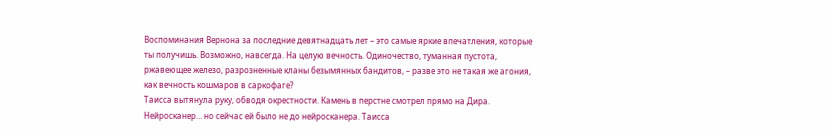Воспоминания Вернона за последние девятнадцать лет – это самые яркие впечатления, которые ты получишь. Возможно, навсегда. На целую вечность. Одиночество, туманная пустота, ржавеющее железо, разрозненные кланы безымянных бандитов, – разве это не такая же агония, как вечность кошмаров в саркофаге?
Таисса вытянула руку, обводя окрестности. Камень в перстне смотрел прямо на Дира. Нейросканер… но сейчас ей было не до нейросканера. Таисса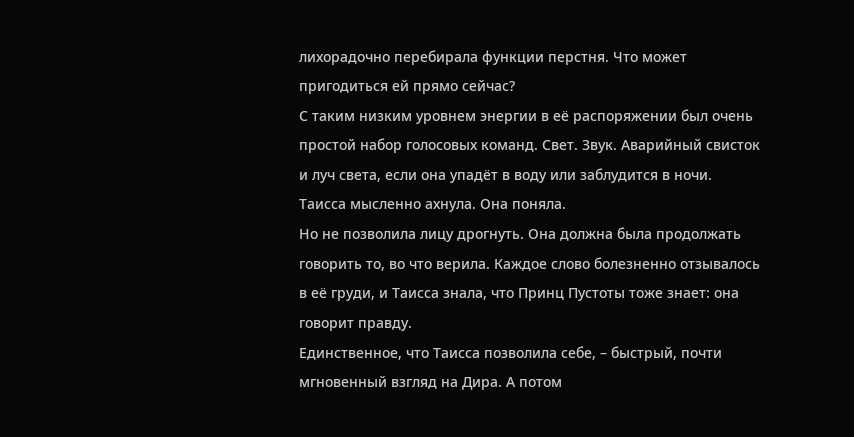лихорадочно перебирала функции перстня. Что может пригодиться ей прямо сейчас?
С таким низким уровнем энергии в её распоряжении был очень простой набор голосовых команд. Свет. Звук. Аварийный свисток и луч света, если она упадёт в воду или заблудится в ночи.
Таисса мысленно ахнула. Она поняла.
Но не позволила лицу дрогнуть. Она должна была продолжать говорить то, во что верила. Каждое слово болезненно отзывалось в её груди, и Таисса знала, что Принц Пустоты тоже знает: она говорит правду.
Единственное, что Таисса позволила себе, – быстрый, почти мгновенный взгляд на Дира. А потом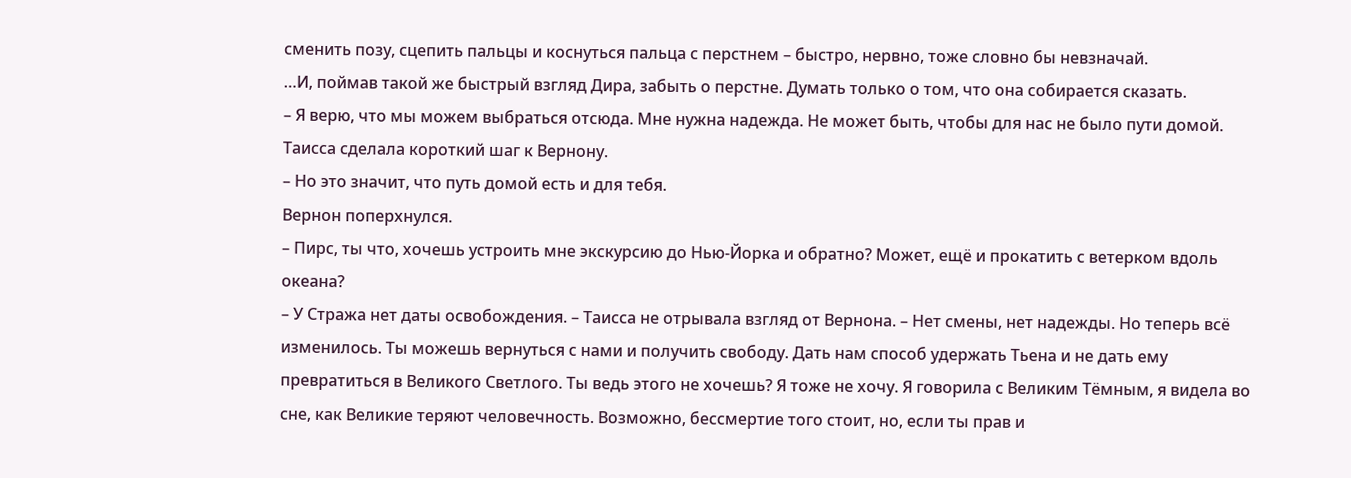сменить позу, сцепить пальцы и коснуться пальца с перстнем – быстро, нервно, тоже словно бы невзначай.
…И, поймав такой же быстрый взгляд Дира, забыть о перстне. Думать только о том, что она собирается сказать.
– Я верю, что мы можем выбраться отсюда. Мне нужна надежда. Не может быть, чтобы для нас не было пути домой.
Таисса сделала короткий шаг к Вернону.
– Но это значит, что путь домой есть и для тебя.
Вернон поперхнулся.
– Пирс, ты что, хочешь устроить мне экскурсию до Нью-Йорка и обратно? Может, ещё и прокатить с ветерком вдоль океана?
– У Стража нет даты освобождения. – Таисса не отрывала взгляд от Вернона. – Нет смены, нет надежды. Но теперь всё изменилось. Ты можешь вернуться с нами и получить свободу. Дать нам способ удержать Тьена и не дать ему превратиться в Великого Светлого. Ты ведь этого не хочешь? Я тоже не хочу. Я говорила с Великим Тёмным, я видела во сне, как Великие теряют человечность. Возможно, бессмертие того стоит, но, если ты прав и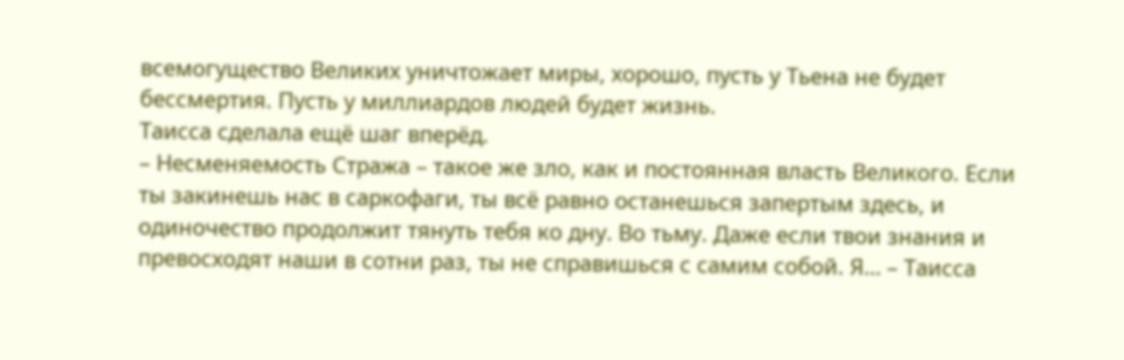всемогущество Великих уничтожает миры, хорошо, пусть у Тьена не будет бессмертия. Пусть у миллиардов людей будет жизнь.
Таисса сделала ещё шаг вперёд.
– Несменяемость Стража – такое же зло, как и постоянная власть Великого. Если ты закинешь нас в саркофаги, ты всё равно останешься запертым здесь, и одиночество продолжит тянуть тебя ко дну. Во тьму. Даже если твои знания и превосходят наши в сотни раз, ты не справишься с самим собой. Я… – Таисса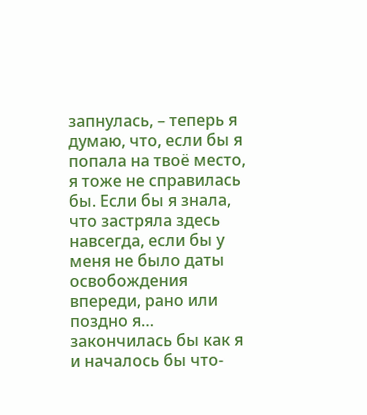запнулась, – теперь я думаю, что, если бы я попала на твоё место, я тоже не справилась бы. Если бы я знала, что застряла здесь навсегда, если бы у меня не было даты освобождения впереди, рано или поздно я… закончилась бы как я и началось бы что-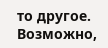то другое. Возможно,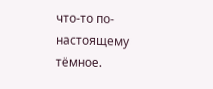что-то по-настоящему тёмное.